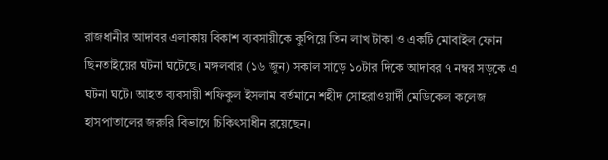রাজধানীর আদাবর এলাকায় বিকাশ ব্যবসায়ীকে কুপিয়ে তিন লাখ টাকা ও একটি মোবাইল ফোন ছিনতাইয়ের ঘটনা ঘটেছে। মঙ্গলবার (১৬ জুন) সকাল সাড়ে ১০টার দিকে আদাবর ৭ নম্বর সড়কে এ ঘটনা ঘটে। আহত ব্যবসায়ী শফিকুল ইসলাম বর্তমানে শহীদ সোহরাওয়ার্দী মেডিকেল কলেজ হাসপাতালের জরুরি বিভাগে চিকিৎসাধীন রয়েছেন।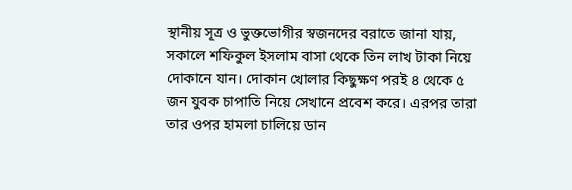স্থানীয় সূত্র ও ভুক্তভোগীর স্বজনদের বরাতে জানা যায়, সকালে শফিকুল ইসলাম বাসা থেকে তিন লাখ টাকা নিয়ে দোকানে যান। দোকান খোলার কিছুক্ষণ পরই ৪ থেকে ৫ জন যুবক চাপাতি নিয়ে সেখানে প্রবেশ করে। এরপর তারা তার ওপর হামলা চালিয়ে ডান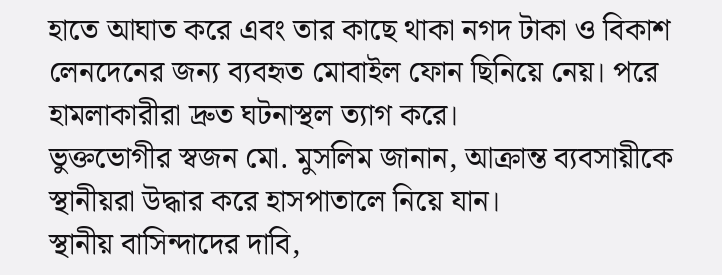হাতে আঘাত করে এবং তার কাছে থাকা নগদ টাকা ও বিকাশ লেনদেনের জন্য ব্যবহৃত মোবাইল ফোন ছিনিয়ে নেয়। পরে হামলাকারীরা দ্রুত ঘটনাস্থল ত্যাগ করে।
ভুক্তভোগীর স্বজন মো. মুসলিম জানান, আক্রান্ত ব্যবসায়ীকে স্থানীয়রা উদ্ধার করে হাসপাতালে নিয়ে যান।
স্থানীয় বাসিন্দাদের দাবি,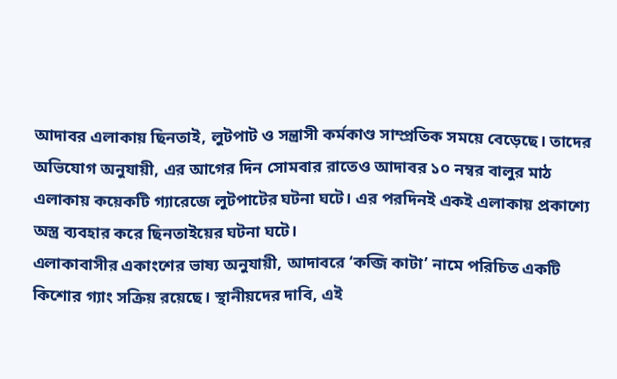আদাবর এলাকায় ছিনতাই, লুটপাট ও সন্ত্রাসী কর্মকাণ্ড সাম্প্রতিক সময়ে বেড়েছে। তাদের অভিযোগ অনুযায়ী, এর আগের দিন সোমবার রাতেও আদাবর ১০ নম্বর বালুর মাঠ এলাকায় কয়েকটি গ্যারেজে লুটপাটের ঘটনা ঘটে। এর পরদিনই একই এলাকায় প্রকাশ্যে অস্ত্র ব্যবহার করে ছিনতাইয়ের ঘটনা ঘটে।
এলাকাবাসীর একাংশের ভাষ্য অনুযায়ী, আদাবরে ‘কব্জি কাটা’ নামে পরিচিত একটি কিশোর গ্যাং সক্রিয় রয়েছে। স্থানীয়দের দাবি, এই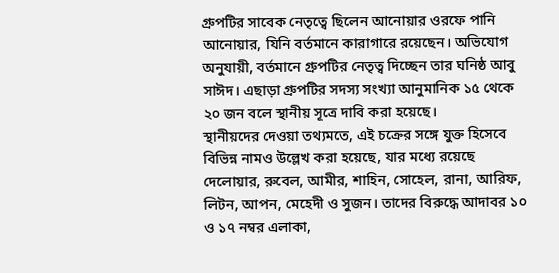গ্রুপটির সাবেক নেতৃত্বে ছিলেন আনোয়ার ওরফে পানি আনোয়ার, যিনি বর্তমানে কারাগারে রয়েছেন। অভিযোগ অনুযায়ী, বর্তমানে গ্রুপটির নেতৃত্ব দিচ্ছেন তার ঘনিষ্ঠ আবু সাঈদ। এছাড়া গ্রুপটির সদস্য সংখ্যা আনুমানিক ১৫ থেকে ২০ জন বলে স্থানীয় সূত্রে দাবি করা হয়েছে।
স্থানীয়দের দেওয়া তথ্যমতে, এই চক্রের সঙ্গে যুক্ত হিসেবে বিভিন্ন নামও উল্লেখ করা হয়েছে, যার মধ্যে রয়েছে দেলোয়ার, রুবেল, আমীর, শাহিন, সোহেল, রানা, আরিফ, লিটন, আপন, মেহেদী ও সুজন। তাদের বিরুদ্ধে আদাবর ১০ ও ১৭ নম্বর এলাকা,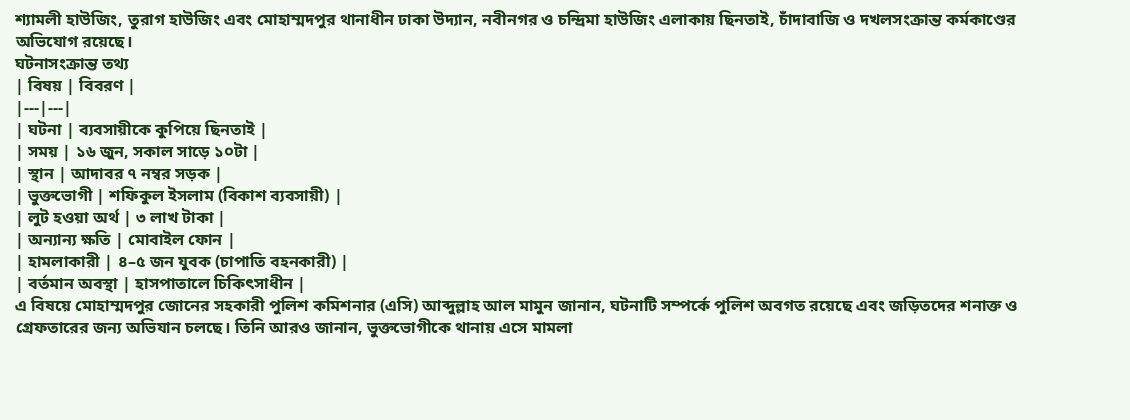শ্যামলী হাউজিং, তুরাগ হাউজিং এবং মোহাম্মদপুর থানাধীন ঢাকা উদ্যান, নবীনগর ও চন্দ্রিমা হাউজিং এলাকায় ছিনতাই, চাঁদাবাজি ও দখলসংক্রান্ত কর্মকাণ্ডের অভিযোগ রয়েছে।
ঘটনাসংক্রান্ত তথ্য
| বিষয় | বিবরণ |
|---|---|
| ঘটনা | ব্যবসায়ীকে কুপিয়ে ছিনতাই |
| সময় | ১৬ জুন, সকাল সাড়ে ১০টা |
| স্থান | আদাবর ৭ নম্বর সড়ক |
| ভুক্তভোগী | শফিকুল ইসলাম (বিকাশ ব্যবসায়ী) |
| লুট হওয়া অর্থ | ৩ লাখ টাকা |
| অন্যান্য ক্ষতি | মোবাইল ফোন |
| হামলাকারী | ৪–৫ জন যুবক (চাপাতি বহনকারী) |
| বর্তমান অবস্থা | হাসপাতালে চিকিৎসাধীন |
এ বিষয়ে মোহাম্মদপুর জোনের সহকারী পুলিশ কমিশনার (এসি) আব্দুল্লাহ আল মামুন জানান, ঘটনাটি সম্পর্কে পুলিশ অবগত রয়েছে এবং জড়িতদের শনাক্ত ও গ্রেফতারের জন্য অভিযান চলছে। তিনি আরও জানান, ভুক্তভোগীকে থানায় এসে মামলা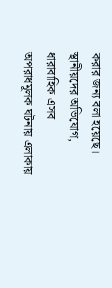করার জন্য বলা হয়েছে।
স্থানীয়দের অভিযোগ, ধারাবাহিক এসব অপরাধমূলক ঘটনায় এলাকায়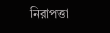নিরাপত্তা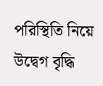পরিস্থিতি নিয়ে উদ্বেগ বৃদ্ধি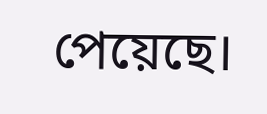পেয়েছে।